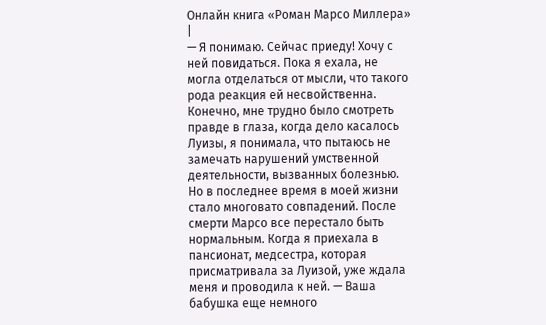Онлайн книга «Роман Марсо Миллера»
|
— Я понимаю. Сейчас приеду! Хочу с ней повидаться. Пока я ехала, не могла отделаться от мысли, что такого рода реакция ей несвойственна. Конечно, мне трудно было смотреть правде в глаза, когда дело касалось Луизы, я понимала, что пытаюсь не замечать нарушений умственной деятельности, вызванных болезнью. Но в последнее время в моей жизни стало многовато совпадений. После смерти Марсо все перестало быть нормальным. Когда я приехала в пансионат, медсестра, которая присматривала за Луизой, уже ждала меня и проводила к ней. — Ваша бабушка еще немного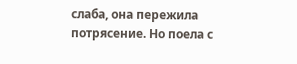слаба, она пережила потрясение. Но поела с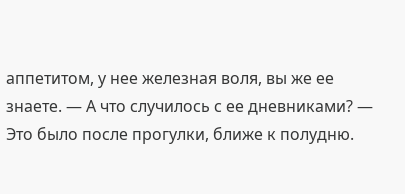аппетитом, у нее железная воля, вы же ее знаете. — А что случилось с ее дневниками? — Это было после прогулки, ближе к полудню.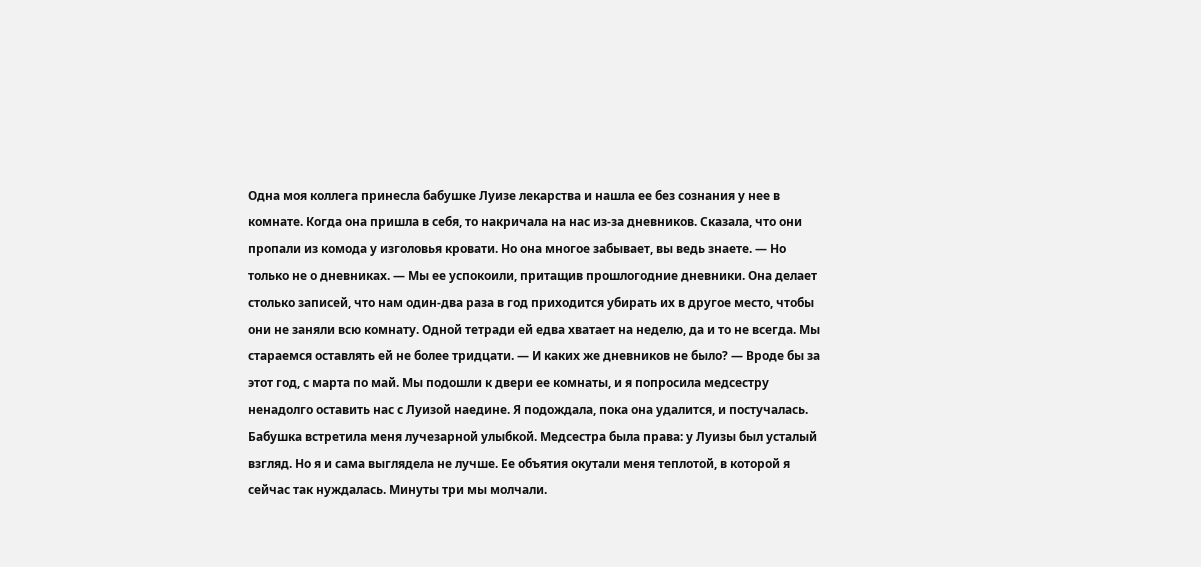Одна моя коллега принесла бабушке Луизе лекарства и нашла ее без сознания у нее в комнате. Когда она пришла в себя, то накричала на нас из-за дневников. Сказала, что они пропали из комода у изголовья кровати. Но она многое забывает, вы ведь знаете. — Но только не о дневниках. — Мы ее успокоили, притащив прошлогодние дневники. Она делает столько записей, что нам один-два раза в год приходится убирать их в другое место, чтобы они не заняли всю комнату. Одной тетради ей едва хватает на неделю, да и то не всегда. Мы стараемся оставлять ей не более тридцати. — И каких же дневников не было? — Вроде бы за этот год, с марта по май. Мы подошли к двери ее комнаты, и я попросила медсестру ненадолго оставить нас с Луизой наедине. Я подождала, пока она удалится, и постучалась. Бабушка встретила меня лучезарной улыбкой. Медсестра была права: у Луизы был усталый взгляд. Но я и сама выглядела не лучше. Ее объятия окутали меня теплотой, в которой я сейчас так нуждалась. Минуты три мы молчали.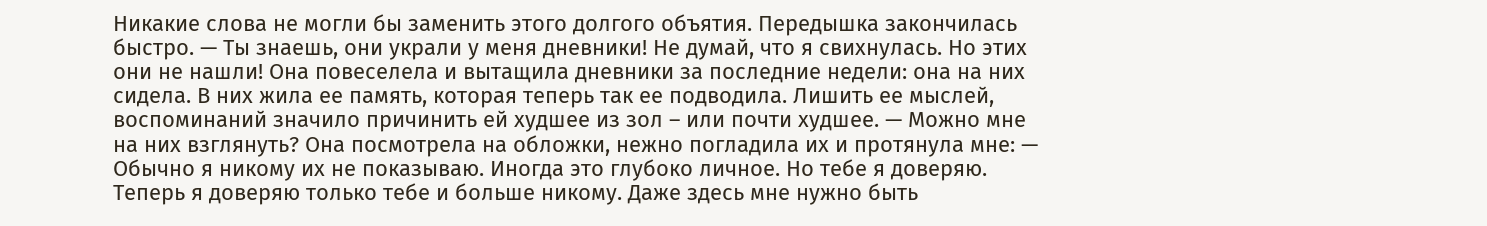Никакие слова не могли бы заменить этого долгого объятия. Передышка закончилась быстро. — Ты знаешь, они украли у меня дневники! Не думай, что я свихнулась. Но этих они не нашли! Она повеселела и вытащила дневники за последние недели: она на них сидела. В них жила ее память, которая теперь так ее подводила. Лишить ее мыслей, воспоминаний значило причинить ей худшее из зол – или почти худшее. — Можно мне на них взглянуть? Она посмотрела на обложки, нежно погладила их и протянула мне: — Обычно я никому их не показываю. Иногда это глубоко личное. Но тебе я доверяю. Теперь я доверяю только тебе и больше никому. Даже здесь мне нужно быть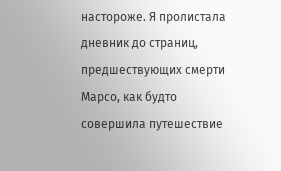настороже. Я пролистала дневник до страниц, предшествующих смерти Марсо, как будто совершила путешествие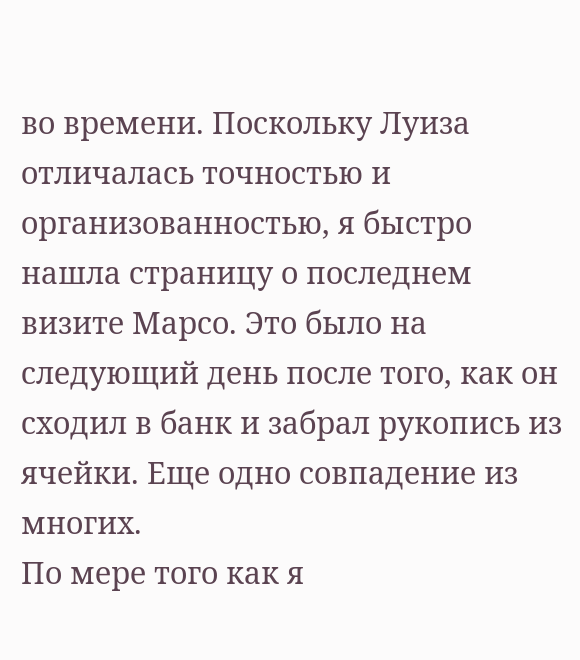во времени. Поскольку Луиза отличалась точностью и организованностью, я быстро нашла страницу о последнем визите Марсо. Это было на следующий день после того, как он сходил в банк и забрал рукопись из ячейки. Еще одно совпадение из многих.
По мере того как я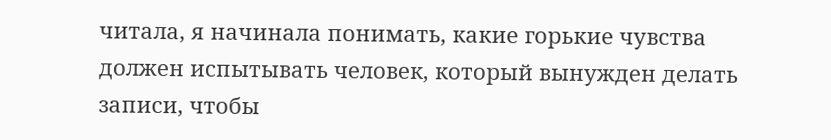читала, я начинала понимать, какие горькие чувства должен испытывать человек, который вынужден делать записи, чтобы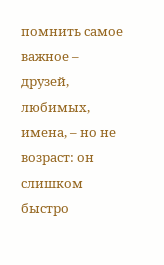помнить самое важное – друзей, любимых, имена, – но не возраст: он слишком быстро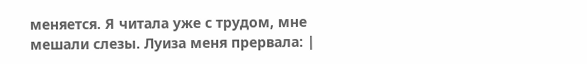меняется. Я читала уже с трудом, мне мешали слезы. Луиза меня прервала: |